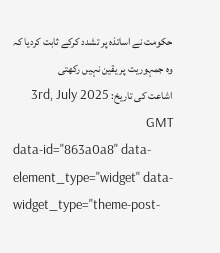حکومت نے اساتذہ پر تشدد کرکے ثابت کردیا کہ وہ جمہوریت پر یقین نہیں رکھتی
اشاعت کی تاریخ: 3rd, July 2025 GMT
data-id="863a0a8" data-element_type="widget" data-widget_type="theme-post-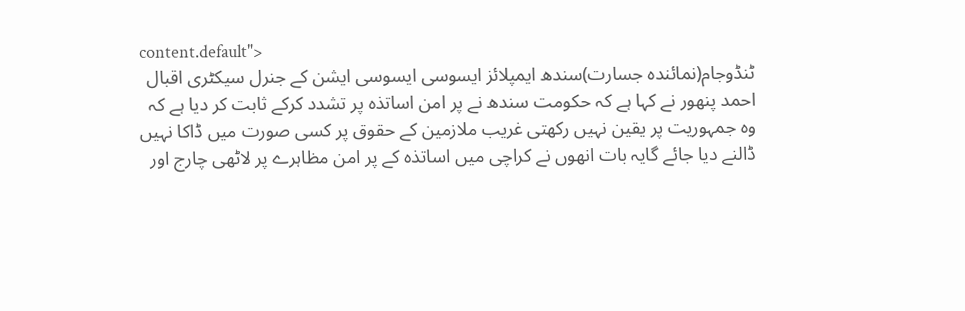content.default">
ٹنڈوجام(نمائندہ جسارت)سندھ ایمپلائز ایسوسی ایسوسی ایشن کے جنرل سیکٹری اقبال احمد پنھور نے کہا ہے کہ حکومت سندھ نے پر امن اساتذہ پر تشدد کرکے ثابت کر دیا ہے کہ وہ جمہوریت پر یقین نہیں رکھتی غریب ملازمین کے حقوق پر کسی صورت میں ڈاکا نہیں ڈالنے دیا جائے گایہ بات انھوں نے کراچی میں اساتذہ کے پر امن مظاہرے پر لاٹھی چارج اور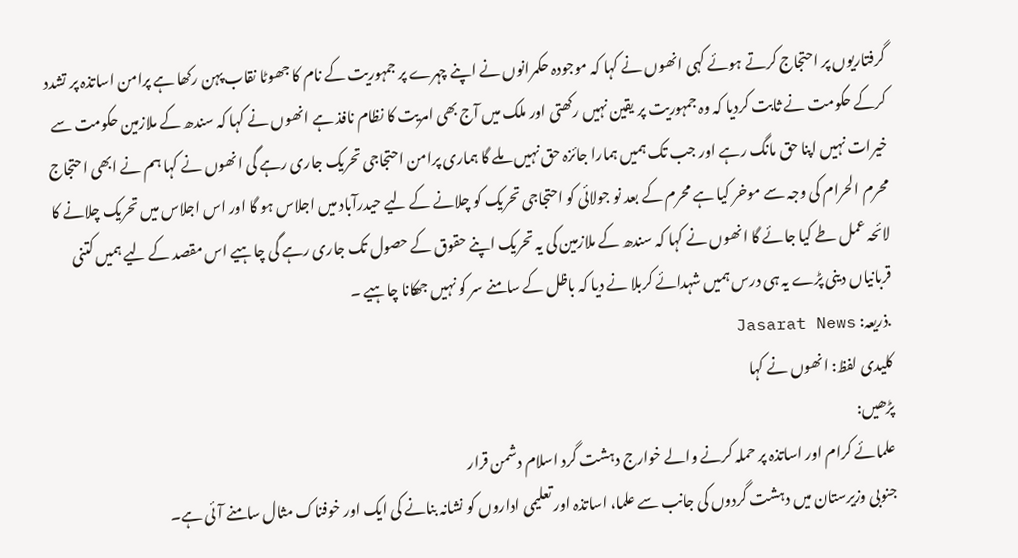گرفتاریوں پر احتجاج کرتے ہوئے کہی انھوں نے کہا کہ موجودہ حکمرانوں نے اپنے چہرے پر جمہوریت کے نام کا جھوٹا نقاب پہن رکھا ہے پرامن اساتذہ پر تشدد کرکے حکومت نے ثابت کردیا کہ وہ جمہوریت پر یقین نہیں رکھتی اور ملک میں آج بھی امریت کا نظام نافذ ہے انھوں نے کہا کہ سندھ کے ملازمین حکومت سے خیرات نہیں اپنا حق مانگ رہے اور جب تک ہمیں ہمارا جائزہ حق نہیں ملے گا ہماری پرامن احتجاجی تحریک جاری رہے گی انھوں نے کہا ہم نے ابھی احتجاج محرم الحرام کی وجہ سے موخر کیا ہے محرم کے بعد نو جولائی کو احتجاجی تحریک کو چلانے کے لیے حیدرآباد میں اجلاس ہو گا اور اس اجلاس میں تحریک چلانے کا لائحہ عمل طے کیا جائے گا انھوں نے کہا کہ سندھ کے ملازمین کی یہ تحریک اپنے حقوق کے حصول تک جاری رہے گی چاہیے اس مقصد کے لیے ہمیں کتنی قربانیاں دینی پڑے یہ ہی درس ہمیں شہدائے کربلا نے دیا کہ باظل کے سامنے سر کو نہیں جھکانا چاہیے ۔
.ذریعہ: Jasarat News
کلیدی لفظ: انھوں نے کہا
پڑھیں:
علمائے کرام اور اساتذہ پر حملہ کرنے والے خوارج دہشت گرد اسلام دشمن قرار
جنوبی وزیرستان میں دہشت گردوں کی جانب سے علما، اساتذہ اور تعلیمی اداروں کو نشانہ بنانے کی ایک اور خوفناک مثال سامنے آئی ہے۔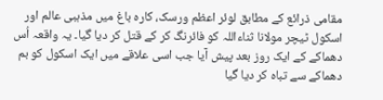مقامی ذرائع کے مطابق لوئر اعظم ورسک، کارہ باغ میں مذہبی عالم اور اسکول ٹیچر مولانا ثناءاللہ کو فائرنگ کر کے قتل کر دیا گیا۔ یہ واقعہ اُس دھماکے کے ایک روز بعد پیش آیا جب اسی علاقے میں ایک اسکول کو بم دھماکے سے تباہ کر دیا گیا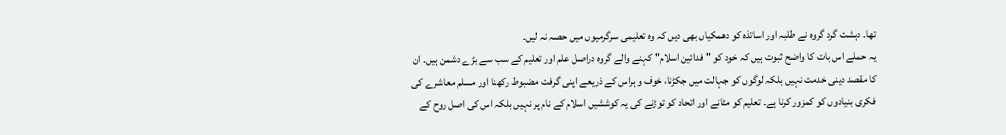تھا۔ دہشت گرد گروہ نے طلبہ اور اساتذہ کو دھمکیاں بھی دیں کہ وہ تعلیمی سرگرمیوں میں حصہ نہ لیں۔
یہ حملے اس بات کا واضح ثبوت ہیں کہ خود کو "فدائین اسلام" کہنے والے گروہ دراصل علم اور تعلیم کے سب سے بڑے دشمن ہیں۔ ان کا مقصد دینی خدمت نہیں بلکہ لوگوں کو جہالت میں جکڑنا، خوف و ہراس کے ذریعے اپنی گرفت مضبوط رکھنا اور مسلم معاشرے کی فکری بنیادوں کو کمزور کرنا ہے۔ تعلیم کو مٹانے اور اتحاد کو توڑنے کی یہ کوششیں اسلام کے نام پر نہیں بلکہ اس کی اصل روح کے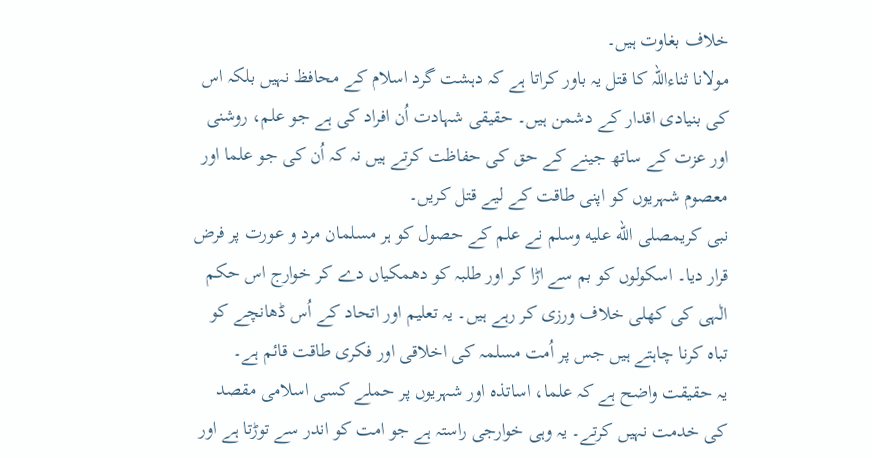خلاف بغاوت ہیں۔
مولانا ثناءاللہ کا قتل یہ باور کراتا ہے کہ دہشت گرد اسلام کے محافظ نہیں بلکہ اس کی بنیادی اقدار کے دشمن ہیں۔ حقیقی شہادت اُن افراد کی ہے جو علم، روشنی اور عزت کے ساتھ جینے کے حق کی حفاظت کرتے ہیں نہ کہ اُن کی جو علما اور معصوم شہریوں کو اپنی طاقت کے لیے قتل کریں۔
نبی کریمصلى الله عليه وسلم نے علم کے حصول کو ہر مسلمان مرد و عورت پر فرض قرار دیا۔ اسکولوں کو بم سے اڑا کر اور طلبہ کو دھمکیاں دے کر خوارج اس حکم الٰہی کی کھلی خلاف ورزی کر رہے ہیں۔ یہ تعلیم اور اتحاد کے اُس ڈھانچے کو تباہ کرنا چاہتے ہیں جس پر اُمت مسلمہ کی اخلاقی اور فکری طاقت قائم ہے۔
یہ حقیقت واضح ہے کہ علما، اساتذہ اور شہریوں پر حملے کسی اسلامی مقصد کی خدمت نہیں کرتے۔ یہ وہی خوارجی راستہ ہے جو امت کو اندر سے توڑتا ہے اور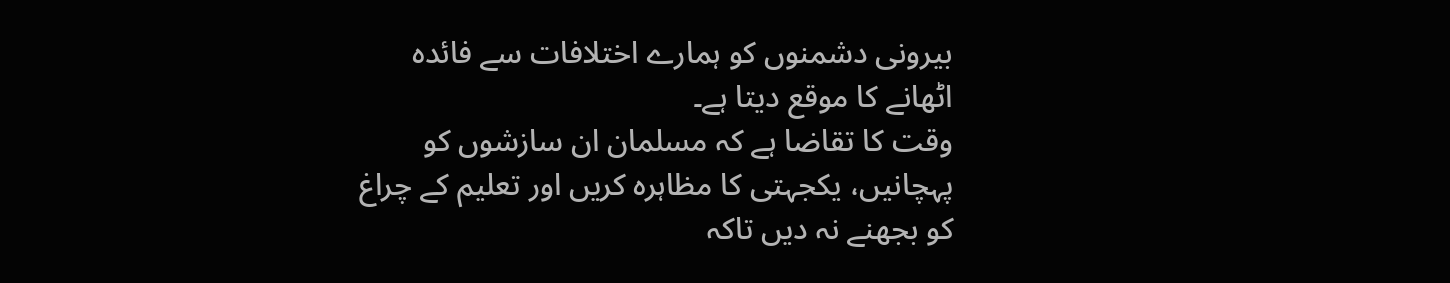بیرونی دشمنوں کو ہمارے اختلافات سے فائدہ اٹھانے کا موقع دیتا ہے۔
وقت کا تقاضا ہے کہ مسلمان ان سازشوں کو پہچانیں، یکجہتی کا مظاہرہ کریں اور تعلیم کے چراغ کو بجھنے نہ دیں تاکہ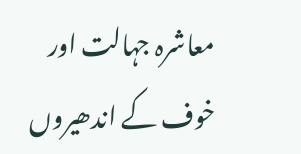معاشرہ جہالت اور خوف کے اندھیروں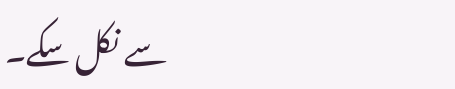سے نکل سکے۔